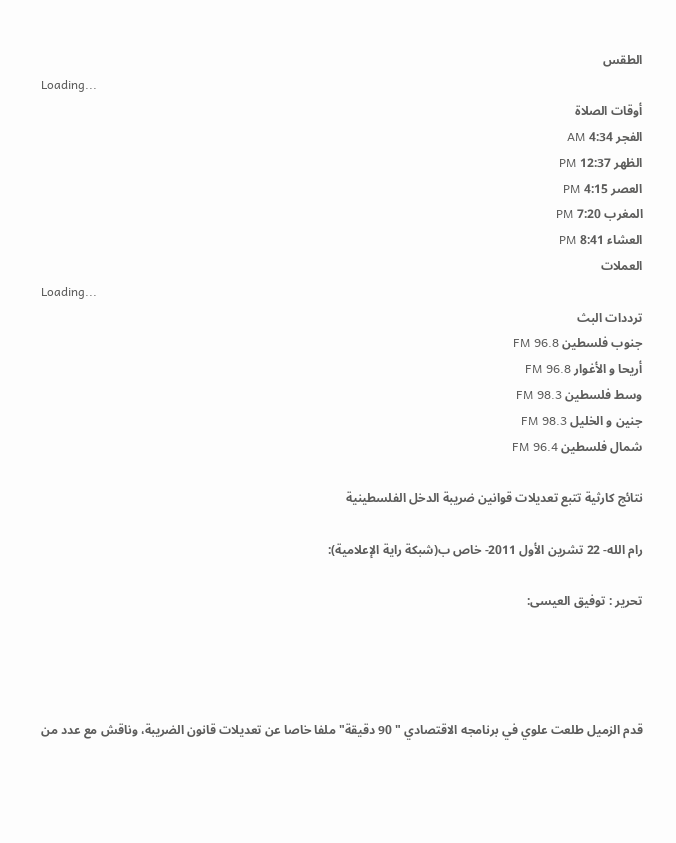الطقس
Loading...
أوقات الصلاة
الفجر 4:34 AM
الظهر 12:37 PM
العصر 4:15 PM
المغرب 7:20 PM
العشاء 8:41 PM
العملات
Loading...
ترددات البث
جنوب فلسطين FM 96.8
أريحا و الأغوار FM 96.8
وسط فلسطين FM 98.3
جنين و الخليل FM 98.3
شمال فلسطين FM 96.4

نتائج كارثية تتبع تعديلات قوانين ضريبة الدخل الفلسطينية

رام الله- 22 تشرين الأول 2011- خاص ب(شبكة راية الإعلامية):

تحرير : توفيق العيسى:




قدم الزميل طلعت علوي في برنامجه الاقتصادي " 90 دقيقة" ملفا خاصا عن تعديلات قانون الضريبة، وناقش مع عدد من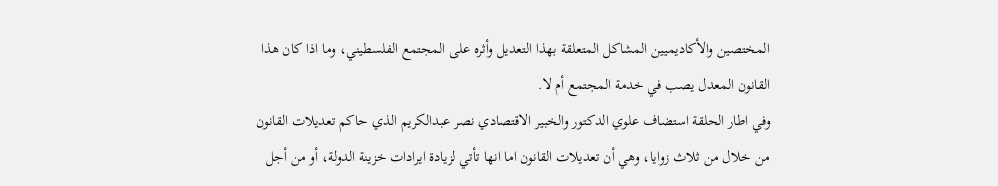المختصين والأكاديميين المشاكل المتعلقة بهذا التعديل وأثره على المجتمع الفلسطيني، وما اذا كان هذا القانون المعدل يصب في خدمة المجتمع أم لا.
وفي اطار الحلقة استضاف علوي الدكتور والخبير الاقتصادي نصر عبدالكريم الذي حاكم تعديلات القانون من خلال من ثلاث زوايا، وهي أن تعديلات القانون اما انها تأتي لزيادة ايرادات خزينة الدولة، أو من أجل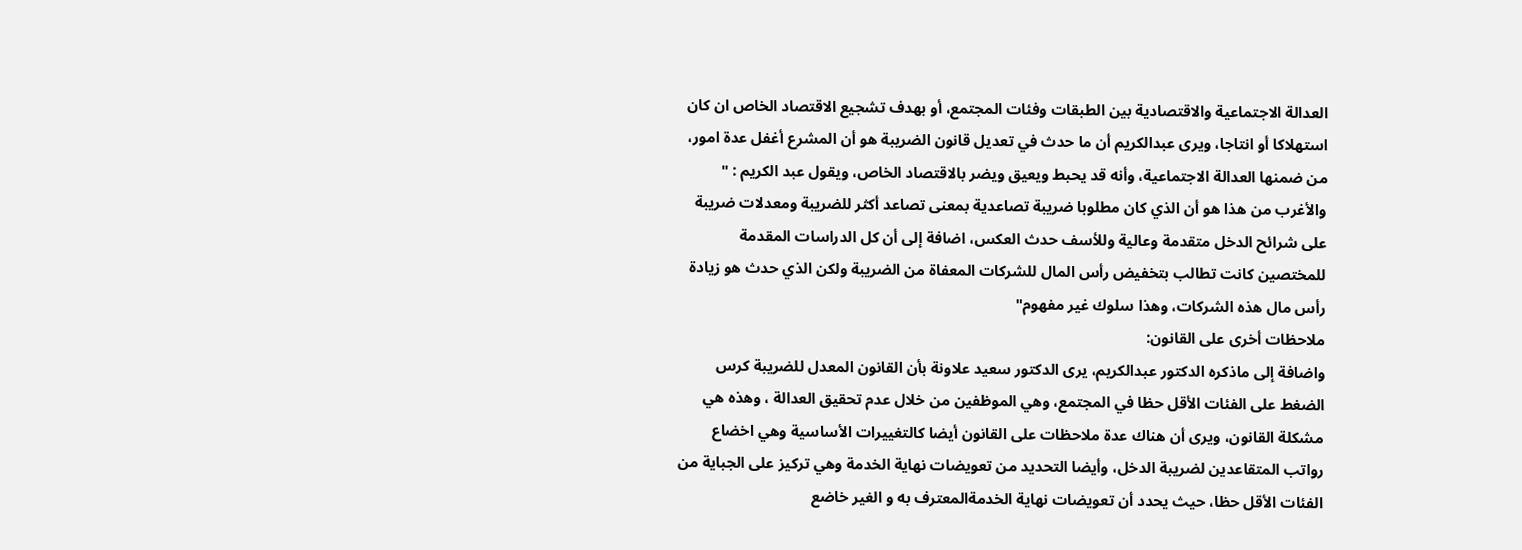العدالة الاجتماعية والاقتصادية بين الطبقات وفئات المجتمع، أو بهدف تشجيع الاقتصاد الخاص ان كان استهلاكا أو انتاجا، ويرى عبدالكريم أن ما حدث في تعديل قانون الضريبة هو أن المشرع أغفل عدة امور، من ضمنها العدالة الاجتماعية، وأنه قد يحبط ويعيق ويضر بالاقتصاد الخاص، ويقول عبد الكريم : " والأغرب من هذا هو أن الذي كان مطلوبا ضريبة تصاعدية بمعنى تصاعد أكثر للضريبة ومعدلات ضريبة على شرائح الدخل متقدمة وعالية وللأسف حدث العكس، اضافة إلى أن كل الدراسات المقدمة للمختصين كانت تطالب بتخفيض رأس المال للشركات المعفاة من الضريبة ولكن الذي حدث هو زيادة رأس مال هذه الشركات، وهذا سلوك غير مفهوم"
ملاحظات أخرى على القانون:
واضافة إلى ماذكره الدكتور عبدالكريم، يرى الدكتور سعيد علاونة بأن القانون المعدل للضريبة كرس الضغط على الفئات الأقل حظا في المجتمع، وهي الموظفين من خلال عدم تحقيق العدالة ، وهذه هي مشكلة القانون، ويرى أن هناك عدة ملاحظات على القانون أيضا كالتغييرات الأساسية وهي اخضاع رواتب المتقاعدين لضريبة الدخل، وأيضا التحديد من تعويضات نهاية الخدمة وهي تركيز على الجباية من الفئات الأقل حظا، حيث يحدد أن تعويضات نهاية الخدمةالمعترف به و الغير خاضع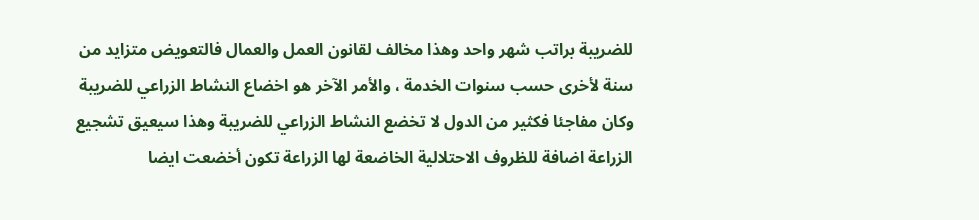للضريبة براتب شهر واحد وهذا مخالف لقانون العمل والعمال فالتعويض متزايد من سنة لأخرى حسب سنوات الخدمة ، والأمر الآخر هو اخضاع النشاط الزراعي للضريبة وكان مفاجئا فكثير من الدول لا تخضع النشاط الزراعي للضريبة وهذا سيعيق تشجيع الزراعة اضافة للظروف الاحتلالية الخاضعة لها الزراعة تكون أخضعت ايضا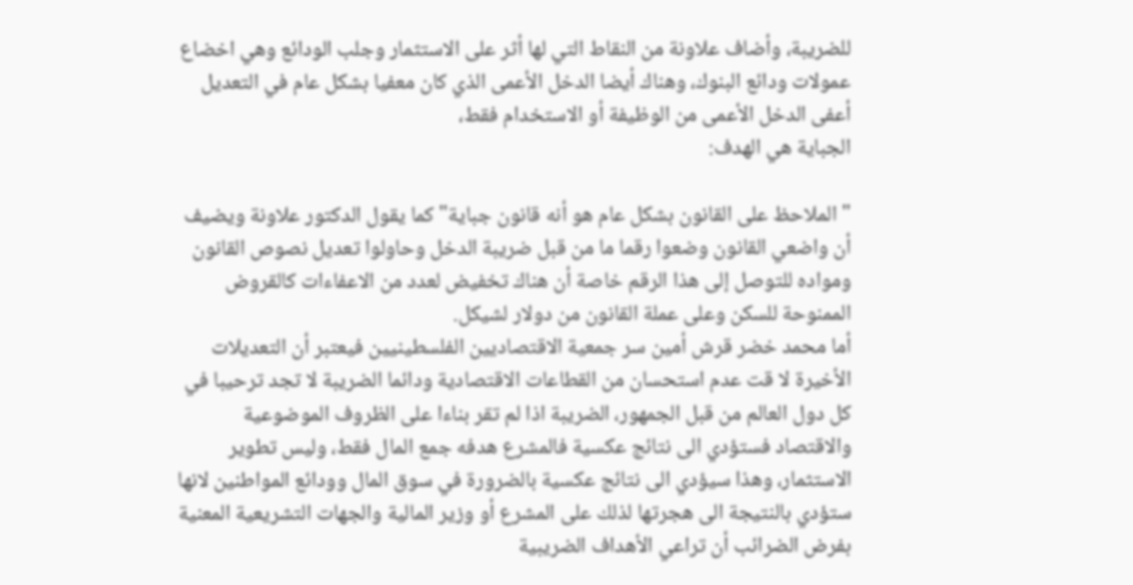للضريبة، وأضاف علاونة من النقاط التي لها أثر على الاستثمار وجلب الودائع وهي اخضاع عمولات ودائع البنوك، وهناك أيضا الدخل الأعمى الذي كان معفيا بشكل عام في التعديل أعفى الدخل الأعمى من الوظيفة أو الاستخدام فقط،
الجباية هي الهدف:

" الملاحظ على القانون بشكل عام هو أنه قانون جباية" كما يقول الدكتور علاونة ويضيف أن واضعي القانون وضعوا رقما ما من قبل ضريبة الدخل وحاولوا تعديل نصوص القانون ومواده للتوصل إلى هذا الرقم خاصة أن هناك تخفيض لعدد من الاعفاءات كالقروض الممنوحة للسكن وعلى عملة القانون من دولار لشيكل.
أما محمد خضر قرش أمين سر جمعية الاقتصاديين الفلسطينيين فيعتبر أن التعديلات الأخيرة لا قت عدم استحسان من القطاعات الاقتصادية ودائما الضريبة لا تجد ترحيبا في كل دول العالم من قبل الجمهور، الضريبة اذا لم تقر بناءا على الظروف الموضوعية والاقتصاد فستؤدي الى نتائج عكسية فالمشرع هدفه جمع المال فقط، وليس تطوير الاستثمار، وهذا سيؤدي الى نتائج عكسية بالضرورة في سوق المال وودائع المواطنين لانها ستؤدي بالنتيجة الى هجرتها لذلك على المشرع أو وزير المالية والجهات التشريعية المعنية بفرض الضرائب أن تراعي الأهداف الضريبية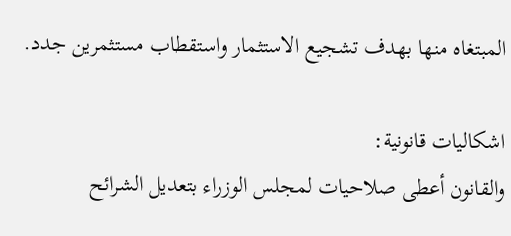المبتغاه منها بهدف تشجيع الاستثمار واستقطاب مستثمرين جدد.

اشكاليات قانونية:
والقانون أعطى صلاحيات لمجلس الوزراء بتعديل الشرائح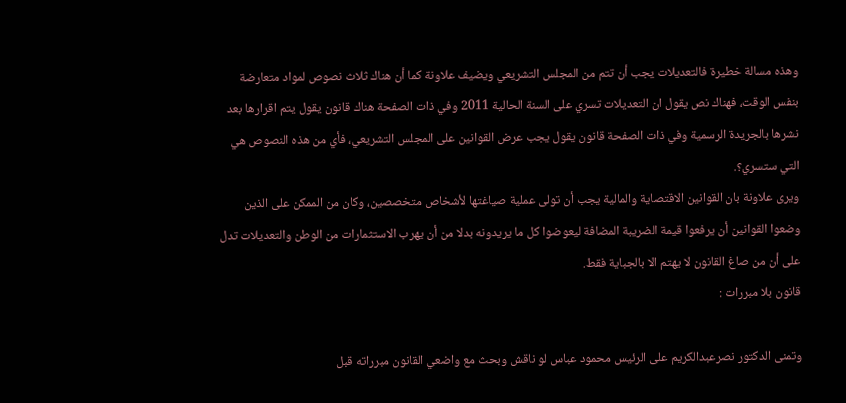وهذه مسالة خطيرة فالتعديلات يجب أن تتم من المجلس التشريعي ويضيف علاونة كما أن هناك ثلاث نصوص لمواد متعارضة بنفس الوقت، فهناك نص يقول ان التعديلات تسري على السنة الحالية 2011 وفي ذات الصفحة هناك قانون يقول يتم اقرارها بعد نشرها بالجريدة الرسمية وفي ذات الصفحة قانون يقول يجب عرض القوانين على المجلس التشريعي، فأي من هذه النصوص هي التي ستسري؟.
ويرى علاونة بان القوانين الاقتصاية والمالية يجب أن تولى عملية صياغتها لأشخاص متخصصين، وكان من الممكن على الذين وضعوا القوانين أن يرفعوا قيمة الضريبة المضافة ليعوضوا كل ما يريدونه بدلا من أن يهرب الاستثمارات من الوطن والتعديلات تدل على أن من صاغ القانون لا يهتم الا بالجباية فقط.
قانون بلا مبررات :

وتمنى الدكتور نصرعبدالكريم على الرئيس محمود عباس لو ناقش وبحث مع واضعي القانون مبرراته قبل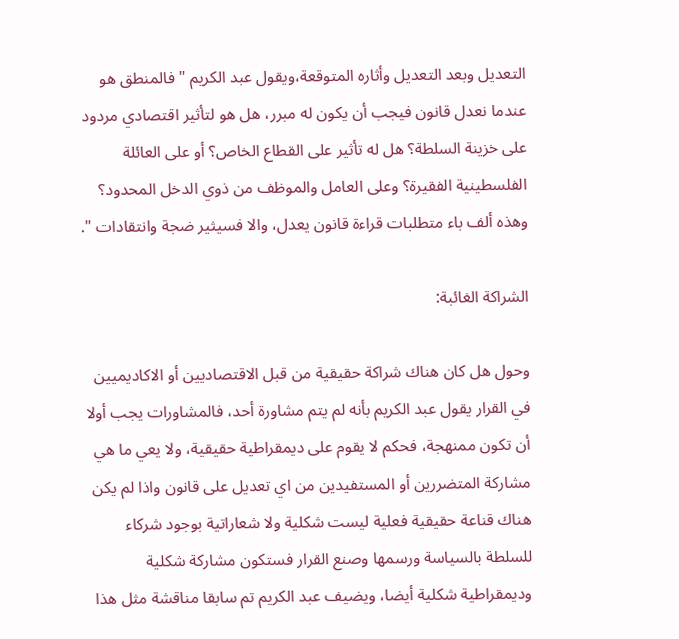التعديل وبعد التعديل وأثاره المتوقعة،ويقول عبد الكريم " فالمنطق هو عندما نعدل قانون فيجب أن يكون له مبرر، هل هو لتأثير اقتصادي مردود على خزينة السلطة؟ هل له تأثير على القطاع الخاص؟ أو على العائلة الفلسطينية الفقيرة؟ وعلى العامل والموظف من ذوي الدخل المحدود؟ وهذه ألف باء متطلبات قراءة قانون يعدل، والا فسيثير ضجة وانتقادات ".

الشراكة الغائبة:

وحول هل كان هناك شراكة حقيقية من قبل الاقتصاديين أو الاكاديميين في القرار يقول عبد الكريم بأنه لم يتم مشاورة أحد، فالمشاورات يجب أولا أن تكون ممنهجة، فحكم لا يقوم على ديمقراطية حقيقية، ولا يعي ما هي مشاركة المتضررين أو المستفيدين من اي تعديل على قانون واذا لم يكن هناك قناعة حقيقية فعلية ليست شكلية ولا شعاراتية بوجود شركاء للسلطة بالسياسة ورسمها وصنع القرار فستكون مشاركة شكلية وديمقراطية شكلية أيضا، ويضيف عبد الكريم تم سابقا مناقشة مثل هذا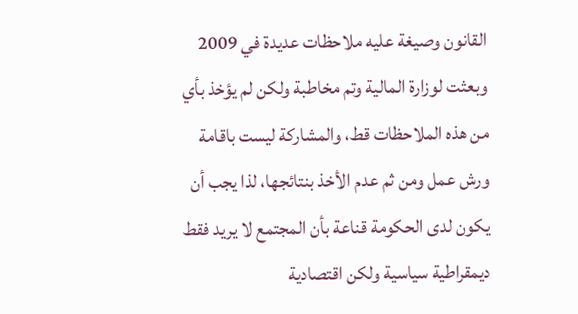القانون وصيغة عليه ملاحظات عديدة في 2009 وبعثت لوزارة المالية وتم مخاطبة ولكن لم يؤخذ بأي من هذه الملاحظات قط، والمشاركة ليست باقامة ورش عمل ومن ثم عدم الأخذ بنتائجها، لذا يجب أن يكون لدى الحكومة قناعة بأن المجتمع لا يريد فقط ديمقراطية سياسية ولكن اقتصادية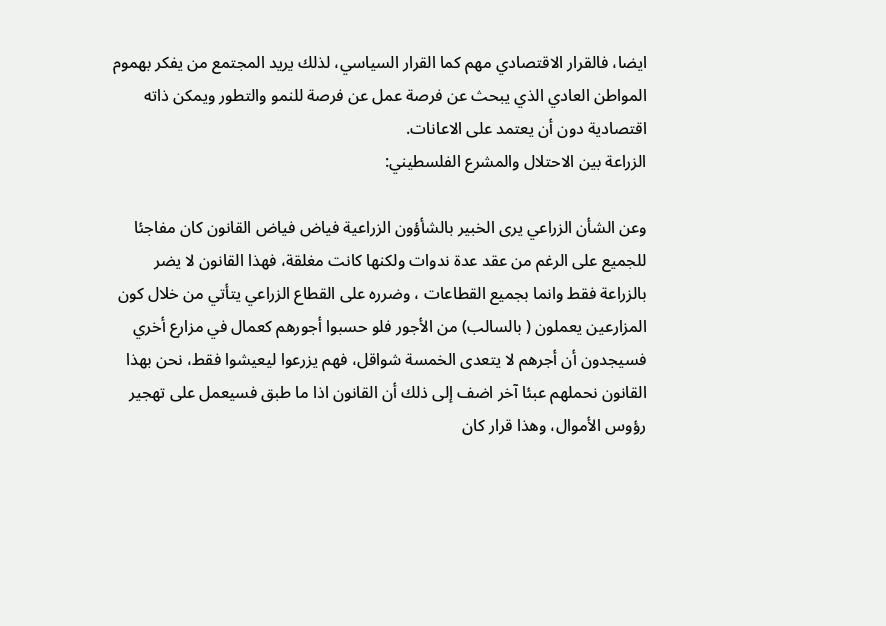ايضا، فالقرار الاقتصادي مهم كما القرار السياسي، لذلك يريد المجتمع من يفكر بهموم المواطن العادي الذي يبحث عن فرصة عمل عن فرصة للنمو والتطور ويمكن ذاته اقتصادية دون أن يعتمد على الاعانات.
الزراعة بين الاحتلال والمشرع الفلسطيني:

وعن الشأن الزراعي يرى الخبير بالشأؤون الزراعية فياض فياض القانون كان مفاجئا للجميع على الرغم من عقد عدة ندوات ولكنها كانت مغلقة، فهذا القانون لا يضر بالزراعة فقط وانما بجميع القطاعات ، وضرره على القطاع الزراعي يتأتي من خلال كون المزارعين يعملون ( بالسالب) من الأجور فلو حسبوا أجورهم كعمال في مزارع أخري فسيجدون أن أجرهم لا يتعدى الخمسة شواقل، فهم يزرعوا ليعيشوا فقط، نحن بهذا القانون نحملهم عبئا آخر اضف إلى ذلك أن القانون اذا ما طبق فسيعمل على تهجير رؤوس الأموال، وهذا قرار كان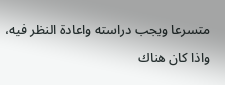متسرعا ويجب دراسته واعادة النظر فيه، واذا كان هناك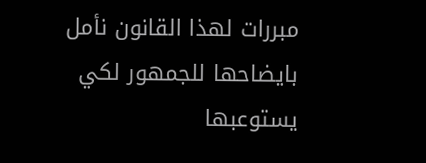مبررات لهذا القانون نأمل بايضاحها للجمهور لكي يستوعبها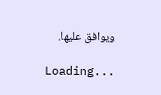ويوافق عليها.

Loading...